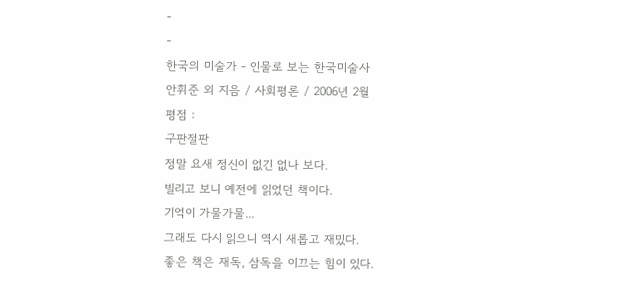-
-
한국의 미술가 - 인물로 보는 한국미술사
안휘준 외 지음 / 사회평론 / 2006년 2월
평점 :
구판절판
정말 요새 정신이 없긴 없나 보다.
빌리고 보니 예전에 읽었던 책이다.
기억이 가물가물...
그래도 다시 읽으니 역시 새롭고 재밌다.
좋은 책은 재독, 삼독을 이끄는 힘이 있다.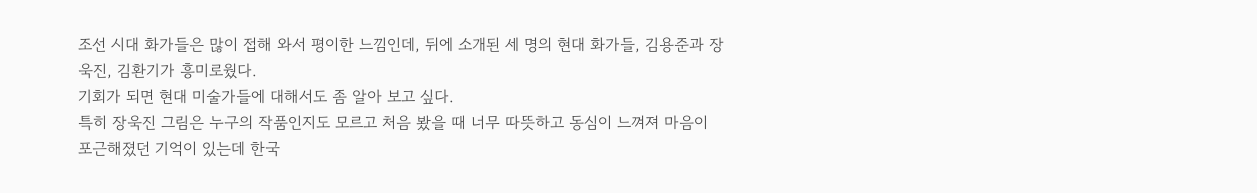조선 시대 화가들은 많이 접해 와서 평이한 느낌인데, 뒤에 소개된 세 명의 현대 화가들, 김용준과 장욱진, 김환기가 흥미로웠다.
기회가 되면 현대 미술가들에 대해서도 좀 알아 보고 싶다.
특히 장욱진 그림은 누구의 작품인지도 모르고 처음 봤을 때 너무 따뜻하고 동심이 느껴져 마음이 포근해졌던 기억이 있는데 한국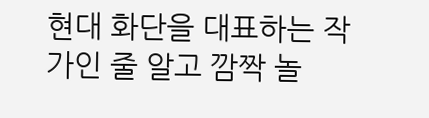현대 화단을 대표하는 작가인 줄 알고 깜짝 놀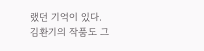랬던 기억이 있다.
김환기의 작품도 그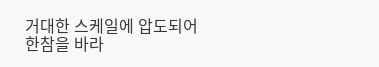거대한 스케일에 압도되어 한참을 바라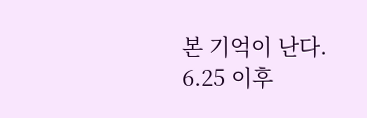본 기억이 난다.
6.25 이후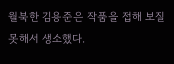월북한 김용준은 작품을 접해 보질 못해서 생소했다.